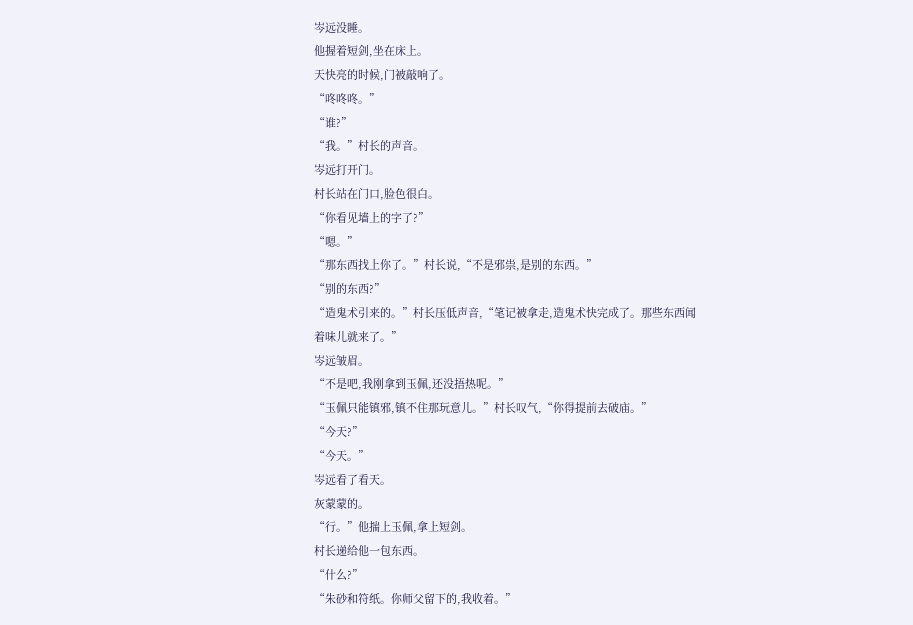岑远没睡。
他握着短剑,坐在床上。
天快亮的时候,门被敲响了。
“咚咚咚。”
“谁?”
“我。”村长的声音。
岑远打开门。
村长站在门口,脸色很白。
“你看见墙上的字了?”
“嗯。”
“那东西找上你了。”村长说,“不是邪祟,是别的东西。”
“别的东西?”
“造鬼术引来的。”村长压低声音,“笔记被拿走,造鬼术快完成了。那些东西闻着味儿就来了。”
岑远皱眉。
“不是吧,我刚拿到玉佩,还没捂热呢。”
“玉佩只能镇邪,镇不住那玩意儿。”村长叹气,“你得提前去破庙。”
“今天?”
“今天。”
岑远看了看天。
灰蒙蒙的。
“行。”他揣上玉佩,拿上短剑。
村长递给他一包东西。
“什么?”
“朱砂和符纸。你师父留下的,我收着。”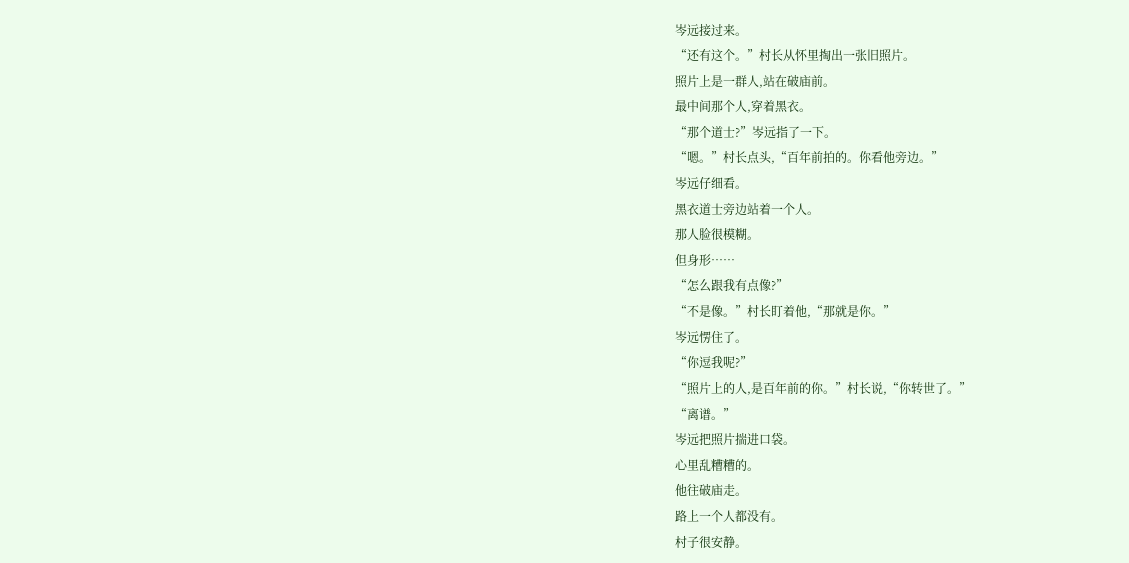岑远接过来。
“还有这个。”村长从怀里掏出一张旧照片。
照片上是一群人,站在破庙前。
最中间那个人,穿着黑衣。
“那个道士?”岑远指了一下。
“嗯。”村长点头,“百年前拍的。你看他旁边。”
岑远仔细看。
黑衣道士旁边站着一个人。
那人脸很模糊。
但身形……
“怎么跟我有点像?”
“不是像。”村长盯着他,“那就是你。”
岑远愣住了。
“你逗我呢?”
“照片上的人,是百年前的你。”村长说,“你转世了。”
“离谱。”
岑远把照片揣进口袋。
心里乱糟糟的。
他往破庙走。
路上一个人都没有。
村子很安静。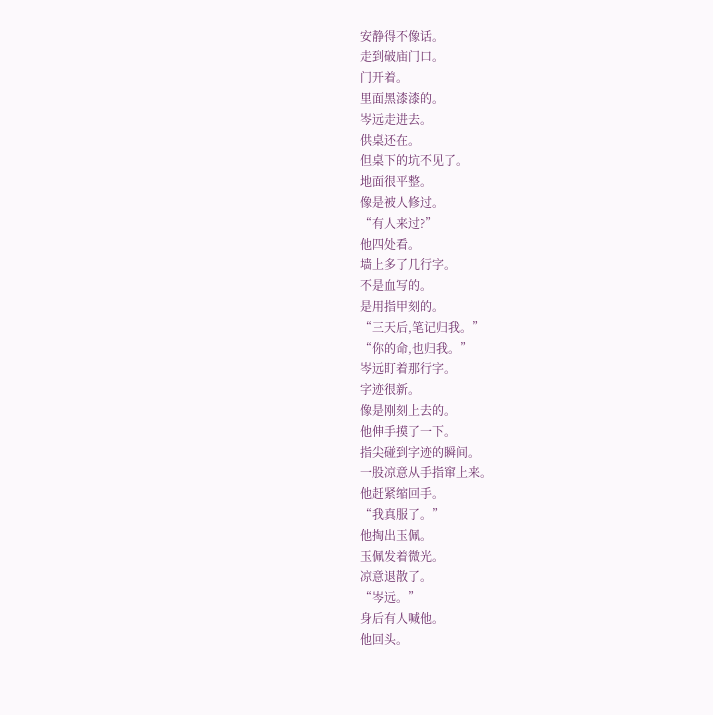安静得不像话。
走到破庙门口。
门开着。
里面黑漆漆的。
岑远走进去。
供桌还在。
但桌下的坑不见了。
地面很平整。
像是被人修过。
“有人来过?”
他四处看。
墙上多了几行字。
不是血写的。
是用指甲刻的。
“三天后,笔记归我。”
“你的命,也归我。”
岑远盯着那行字。
字迹很新。
像是刚刻上去的。
他伸手摸了一下。
指尖碰到字迹的瞬间。
一股凉意从手指窜上来。
他赶紧缩回手。
“我真服了。”
他掏出玉佩。
玉佩发着微光。
凉意退散了。
“岑远。”
身后有人喊他。
他回头。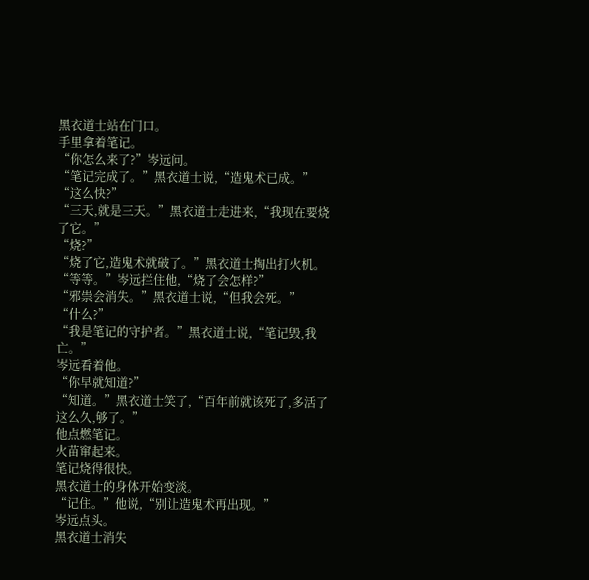黑衣道士站在门口。
手里拿着笔记。
“你怎么来了?”岑远问。
“笔记完成了。”黑衣道士说,“造鬼术已成。”
“这么快?”
“三天,就是三天。”黑衣道士走进来,“我现在要烧了它。”
“烧?”
“烧了它,造鬼术就破了。”黑衣道士掏出打火机。
“等等。”岑远拦住他,“烧了会怎样?”
“邪祟会消失。”黑衣道士说,“但我会死。”
“什么?”
“我是笔记的守护者。”黑衣道士说,“笔记毁,我亡。”
岑远看着他。
“你早就知道?”
“知道。”黑衣道士笑了,“百年前就该死了,多活了这么久,够了。”
他点燃笔记。
火苗窜起来。
笔记烧得很快。
黑衣道士的身体开始变淡。
“记住。”他说,“别让造鬼术再出现。”
岑远点头。
黑衣道士消失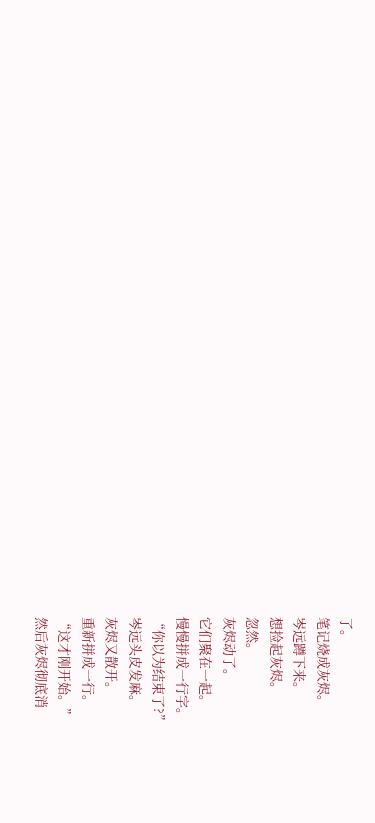了。
笔记烧成灰烬。
岑远蹲下来。
想捡起灰烬。
忽然。
灰烬动了。
它们聚在一起。
慢慢拼成一行字。
“你以为结束了?”
岑远头皮发麻。
灰烬又散开。
重新拼成一行。
“这才刚开始。”
然后灰烬彻底消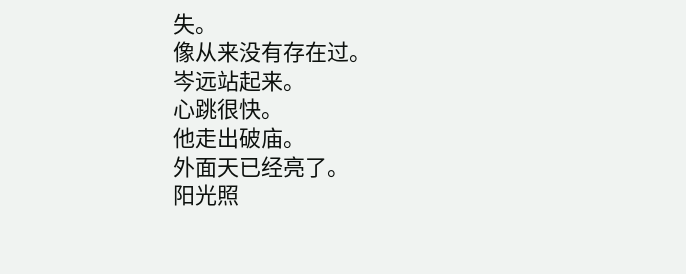失。
像从来没有存在过。
岑远站起来。
心跳很快。
他走出破庙。
外面天已经亮了。
阳光照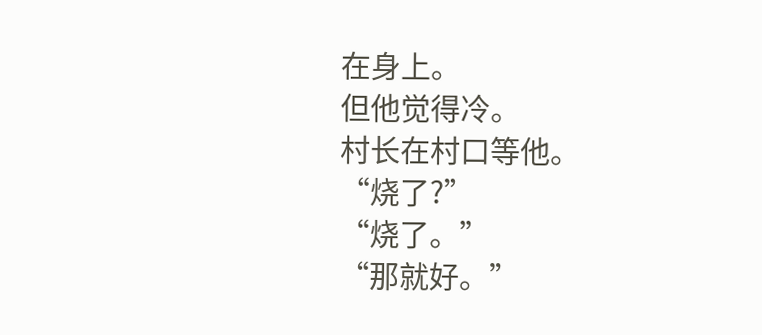在身上。
但他觉得冷。
村长在村口等他。
“烧了?”
“烧了。”
“那就好。”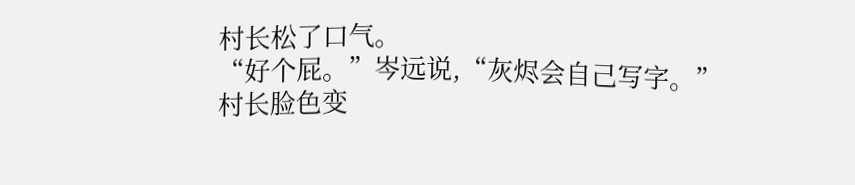村长松了口气。
“好个屁。”岑远说,“灰烬会自己写字。”
村长脸色变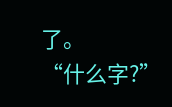了。
“什么字?”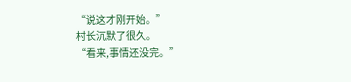“说这才刚开始。”
村长沉默了很久。
“看来,事情还没完。”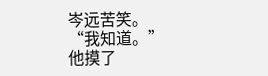岑远苦笑。
“我知道。”
他摸了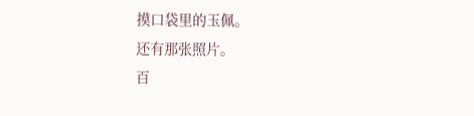摸口袋里的玉佩。
还有那张照片。
百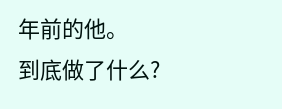年前的他。
到底做了什么?